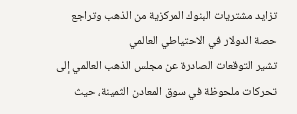تزايد مشتريات البنوك المركزية من الذهب وتراجع حصة الدولار في الاحتياطي العالمي
تشير التوقعات الصادرة عن مجلس الذهب العالمي إلى تحركات ملحوظة في سوق المعادن الثمينة، حيث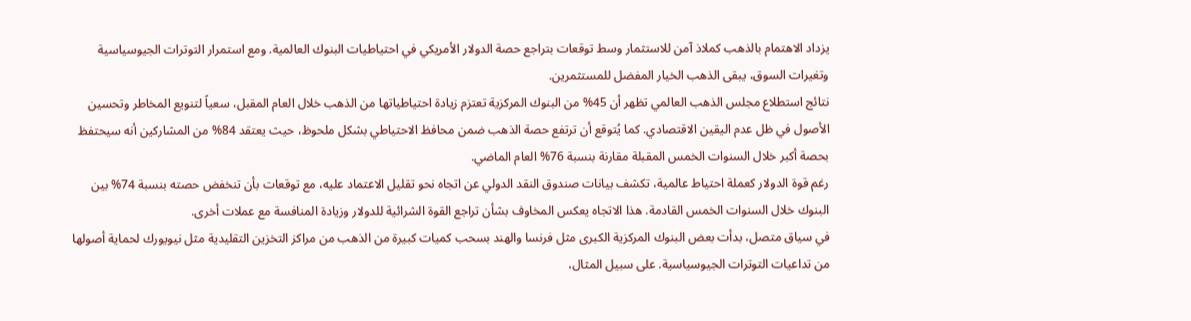يزداد الاهتمام بالذهب كملاذ آمن للاستثمار وسط توقعات بتراجع حصة الدولار الأمريكي في احتياطيات البنوك العالمية. ومع استمرار التوترات الجيوسياسية وتغيرات السوق، يبقى الذهب الخيار المفضل للمستثمرين.
نتائج استطلاع مجلس الذهب العالمي تظهر أن 45% من البنوك المركزية تعتزم زيادة احتياطياتها من الذهب خلال العام المقبل، سعياً لتنويع المخاطر وتحسين الأصول في ظل عدم اليقين الاقتصادي. كما يُتوقع أن ترتفع حصة الذهب ضمن محافظ الاحتياطي بشكل ملحوظ، حيث يعتقد 84% من المشاركين أنه سيحتفظ بحصة أكبر خلال السنوات الخمس المقبلة مقارنة بنسبة 76% العام الماضي.
رغم قوة الدولار كعملة احتياط عالمية، تكشف بيانات صندوق النقد الدولي عن اتجاه نحو تقليل الاعتماد عليه، مع توقعات بأن تنخفض حصته بنسبة 74% بين البنوك خلال السنوات الخمس القادمة. هذا الاتجاه يعكس المخاوف بشأن تراجع القوة الشرائية للدولار وزيادة المنافسة مع عملات أخرى.
في سياق متصل، بدأت بعض البنوك المركزية الكبرى مثل فرنسا والهند بسحب كميات كبيرة من الذهب من مراكز التخزين التقليدية مثل نيويورك لحماية أصولها من تداعيات التوترات الجيوسياسية. على سبيل المثال،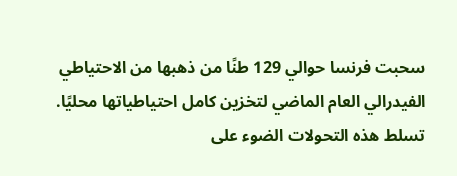سحبت فرنسا حوالي 129 طنًا من ذهبها من الاحتياطي الفيدرالي العام الماضي لتخزين كامل احتياطياتها محليًا.
تسلط هذه التحولات الضوء على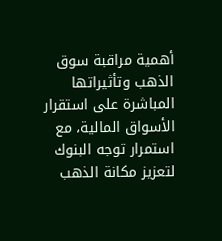أهمية مراقبة سوق الذهب وتأثيراتها المباشرة على استقرار الأسواق المالية، مع استمرار توجه البنوك لتعزيز مكانة الذهب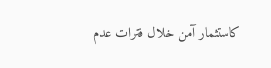كاستثمار آمن خلال فترات عدم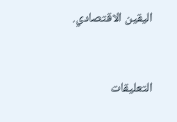اليقين الاقتصادي.


التعليقات